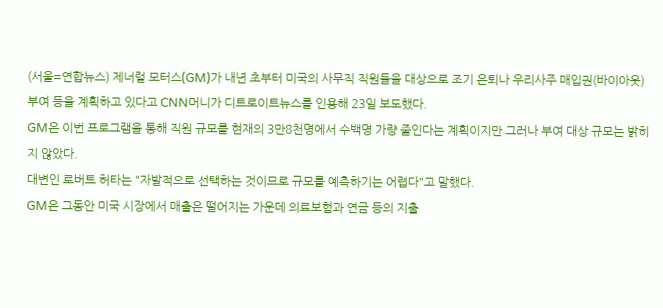(서울=연합뉴스) 제너럴 모터스(GM)가 내년 초부터 미국의 사무직 직원들을 대상으로 조기 은퇴나 우리사주 매입권(바이아웃) 부여 등을 계획하고 있다고 CNN머니가 디트로이트뉴스를 인용해 23일 보도했다.
GM은 이번 프로그램을 통해 직원 규모를 현재의 3만8천명에서 수백명 가량 줄인다는 계획이지만 그러나 부여 대상 규모는 밝히지 않았다.
대변인 로버트 허타는 "자발적으로 선택하는 것이므로 규모를 예측하기는 어렵다"고 말했다.
GM은 그동안 미국 시장에서 매출은 떨어지는 가운데 의료보험과 연금 등의 지출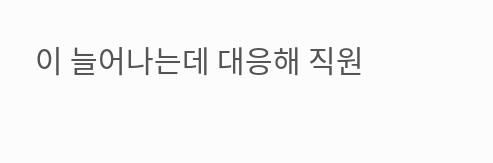이 늘어나는데 대응해 직원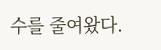수를 줄여왔다.